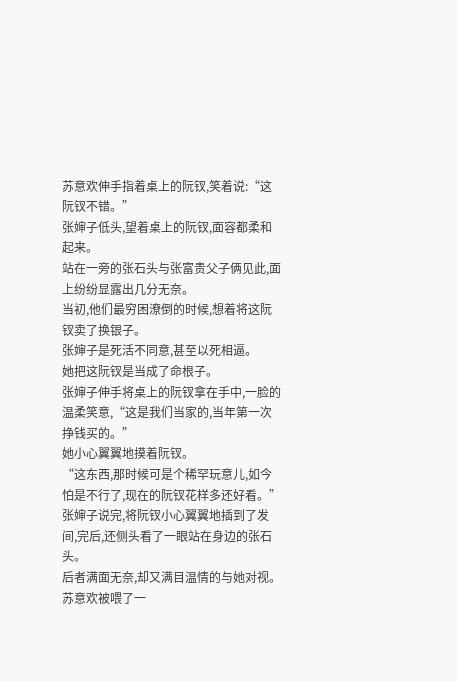苏意欢伸手指着桌上的阮钗,笑着说:“这阮钗不错。”
张婶子低头,望着桌上的阮钗,面容都柔和起来。
站在一旁的张石头与张富贵父子俩见此,面上纷纷显露出几分无奈。
当初,他们最穷困潦倒的时候,想着将这阮钗卖了换银子。
张婶子是死活不同意,甚至以死相逼。
她把这阮钗是当成了命根子。
张婶子伸手将桌上的阮钗拿在手中,一脸的温柔笑意,“这是我们当家的,当年第一次挣钱买的。”
她小心翼翼地摸着阮钗。
“这东西,那时候可是个稀罕玩意儿,如今怕是不行了,现在的阮钗花样多还好看。”
张婶子说完,将阮钗小心翼翼地插到了发间,完后,还侧头看了一眼站在身边的张石头。
后者满面无奈,却又满目温情的与她对视。
苏意欢被喂了一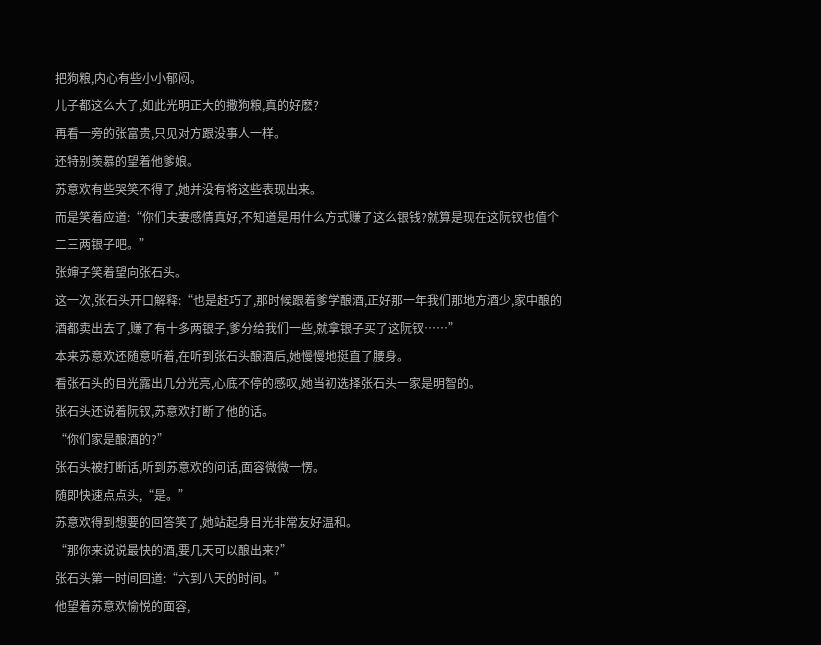把狗粮,内心有些小小郁闷。
儿子都这么大了,如此光明正大的撒狗粮,真的好麽?
再看一旁的张富贵,只见对方跟没事人一样。
还特别羡慕的望着他爹娘。
苏意欢有些哭笑不得了,她并没有将这些表现出来。
而是笑着应道:“你们夫妻感情真好,不知道是用什么方式赚了这么银钱?就算是现在这阮钗也值个二三两银子吧。”
张婶子笑着望向张石头。
这一次,张石头开口解释:“也是赶巧了,那时候跟着爹学酿酒,正好那一年我们那地方酒少,家中酿的酒都卖出去了,赚了有十多两银子,爹分给我们一些,就拿银子买了这阮钗……”
本来苏意欢还随意听着,在听到张石头酿酒后,她慢慢地挺直了腰身。
看张石头的目光露出几分光亮,心底不停的感叹,她当初选择张石头一家是明智的。
张石头还说着阮钗,苏意欢打断了他的话。
“你们家是酿酒的?”
张石头被打断话,听到苏意欢的问话,面容微微一愣。
随即快速点点头,“是。”
苏意欢得到想要的回答笑了,她站起身目光非常友好温和。
“那你来说说最快的酒,要几天可以酿出来?”
张石头第一时间回道:“六到八天的时间。”
他望着苏意欢愉悦的面容,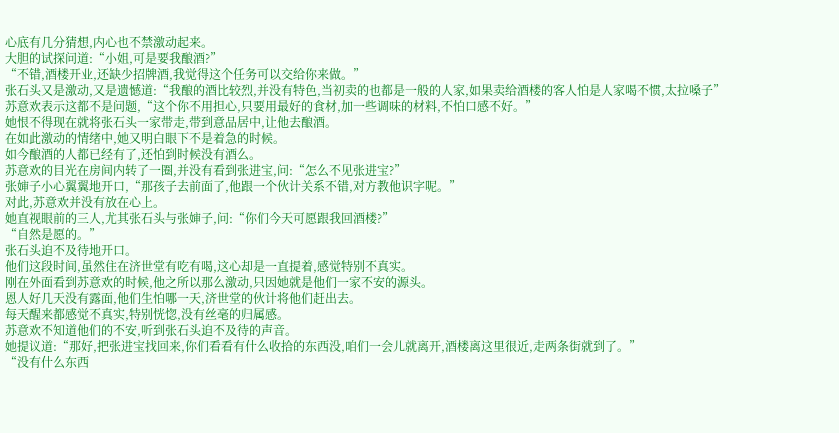心底有几分猜想,内心也不禁激动起来。
大胆的试探问道:“小姐,可是要我酿酒?”
“不错,酒楼开业,还缺少招牌酒,我觉得这个任务可以交给你来做。”
张石头又是激动,又是遗憾道:“我酿的酒比较烈,并没有特色,当初卖的也都是一般的人家,如果卖给酒楼的客人怕是人家喝不惯,太拉嗓子”
苏意欢表示这都不是问题,“这个你不用担心,只要用最好的食材,加一些调味的材料,不怕口感不好。”
她恨不得现在就将张石头一家带走,带到意品居中,让他去酿酒。
在如此激动的情绪中,她又明白眼下不是着急的时候。
如今酿酒的人都已经有了,还怕到时候没有酒么。
苏意欢的目光在房间内转了一圈,并没有看到张进宝,问:“怎么不见张进宝?”
张婶子小心翼翼地开口,“那孩子去前面了,他跟一个伙计关系不错,对方教他识字呢。”
对此,苏意欢并没有放在心上。
她直视眼前的三人,尤其张石头与张婶子,问:“你们今天可愿跟我回酒楼?”
“自然是愿的。”
张石头迫不及待地开口。
他们这段时间,虽然住在济世堂有吃有喝,这心却是一直提着,感觉特别不真实。
刚在外面看到苏意欢的时候,他之所以那么激动,只因她就是他们一家不安的源头。
恩人好几天没有露面,他们生怕哪一天,济世堂的伙计将他们赶出去。
每天醒来都感觉不真实,特别恍惚,没有丝毫的归属感。
苏意欢不知道他们的不安,听到张石头迫不及待的声音。
她提议道:“那好,把张进宝找回来,你们看看有什么收拾的东西没,咱们一会儿就离开,酒楼离这里很近,走两条街就到了。”
“没有什么东西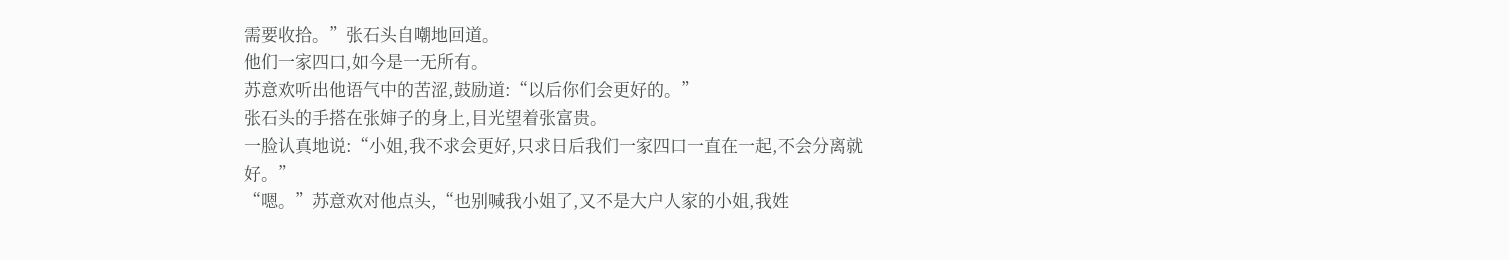需要收拾。”张石头自嘲地回道。
他们一家四口,如今是一无所有。
苏意欢听出他语气中的苦涩,鼓励道:“以后你们会更好的。”
张石头的手搭在张婶子的身上,目光望着张富贵。
一脸认真地说:“小姐,我不求会更好,只求日后我们一家四口一直在一起,不会分离就好。”
“嗯。”苏意欢对他点头,“也别喊我小姐了,又不是大户人家的小姐,我姓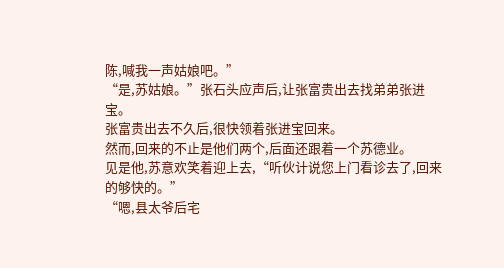陈,喊我一声姑娘吧。”
“是,苏姑娘。”张石头应声后,让张富贵出去找弟弟张进宝。
张富贵出去不久后,很快领着张进宝回来。
然而,回来的不止是他们两个,后面还跟着一个苏德业。
见是他,苏意欢笑着迎上去,“听伙计说您上门看诊去了,回来的够快的。”
“嗯,县太爷后宅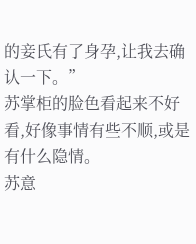的妾氏有了身孕,让我去确认一下。”
苏掌柜的脸色看起来不好看,好像事情有些不顺,或是有什么隐情。
苏意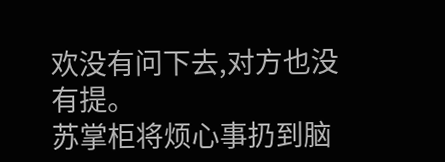欢没有问下去,对方也没有提。
苏掌柜将烦心事扔到脑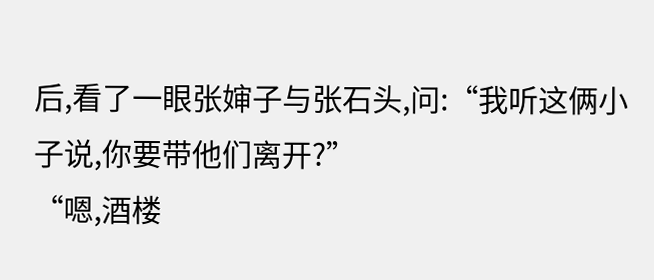后,看了一眼张婶子与张石头,问:“我听这俩小子说,你要带他们离开?”
“嗯,酒楼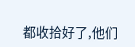都收拾好了,他们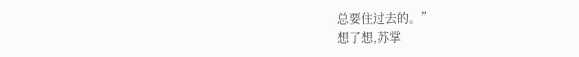总要住过去的。”
想了想,苏掌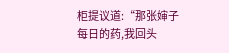柜提议道:“那张婶子每日的药,我回头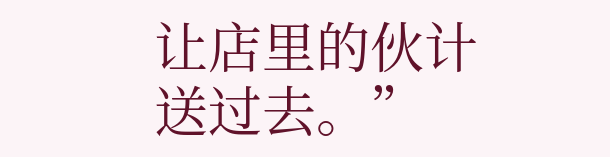让店里的伙计送过去。”